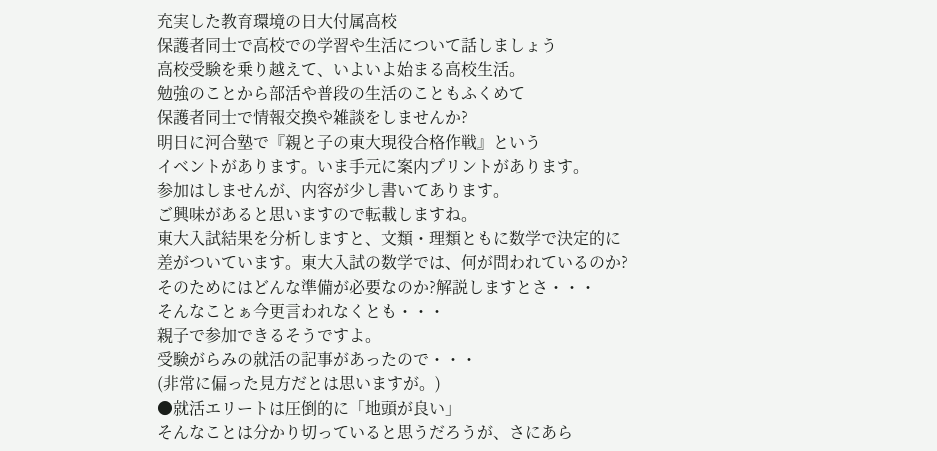充実した教育環境の日大付属高校
保護者同士で高校での学習や生活について話しましょう
高校受験を乗り越えて、いよいよ始まる高校生活。
勉強のことから部活や普段の生活のこともふくめて
保護者同士で情報交換や雑談をしませんか?
明日に河合塾で『親と子の東大現役合格作戦』という
イベントがあります。いま手元に案内プリントがあります。
参加はしませんが、内容が少し書いてあります。
ご興味があると思いますので転載しますね。
東大入試結果を分析しますと、文類・理類ともに数学で決定的に
差がついています。東大入試の数学では、何が問われているのか?
そのためにはどんな準備が必要なのか?解説しますとさ・・・
そんなことぁ今更言われなくとも・・・
親子で参加できるそうですよ。
受験がらみの就活の記事があったので・・・
(非常に偏った見方だとは思いますが。)
●就活エリートは圧倒的に「地頭が良い」
そんなことは分かり切っていると思うだろうが、さにあら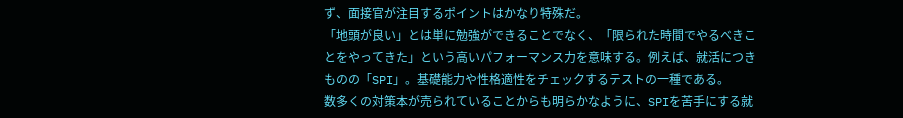ず、面接官が注目するポイントはかなり特殊だ。
「地頭が良い」とは単に勉強ができることでなく、「限られた時間でやるべきことをやってきた」という高いパフォーマンス力を意味する。例えば、就活につきものの「SPI」。基礎能力や性格適性をチェックするテストの一種である。
数多くの対策本が売られていることからも明らかなように、SPIを苦手にする就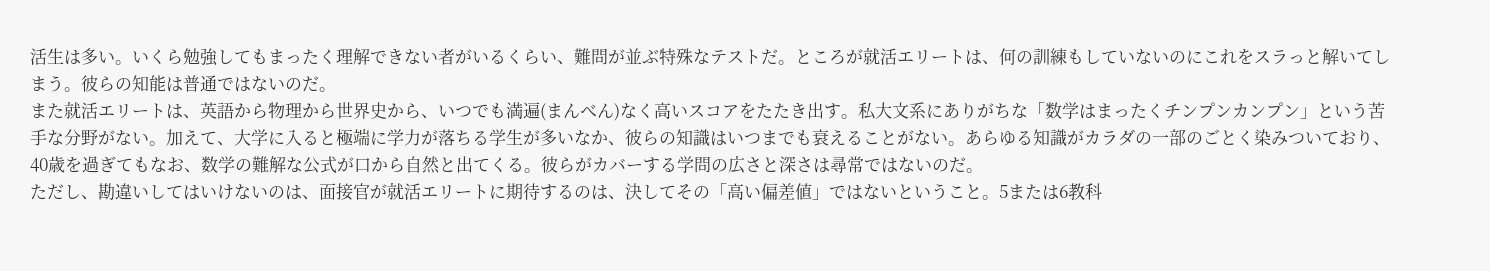活生は多い。いくら勉強してもまったく理解できない者がいるくらい、難問が並ぶ特殊なテストだ。ところが就活エリートは、何の訓練もしていないのにこれをスラっと解いてしまう。彼らの知能は普通ではないのだ。
また就活エリートは、英語から物理から世界史から、いつでも満遍(まんべん)なく高いスコアをたたき出す。私大文系にありがちな「数学はまったくチンプンカンプン」という苦手な分野がない。加えて、大学に入ると極端に学力が落ちる学生が多いなか、彼らの知識はいつまでも衰えることがない。あらゆる知識がカラダの一部のごとく染みついており、40歳を過ぎてもなお、数学の難解な公式が口から自然と出てくる。彼らがカバーする学問の広さと深さは尋常ではないのだ。
ただし、勘違いしてはいけないのは、面接官が就活エリートに期待するのは、決してその「高い偏差値」ではないということ。5または6教科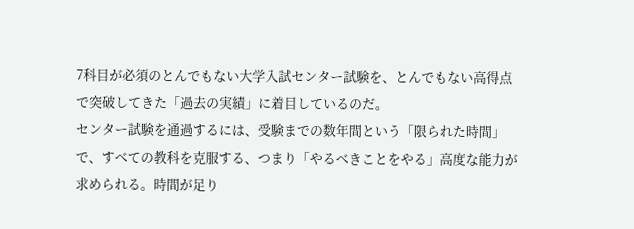7科目が必須のとんでもない大学入試センター試験を、とんでもない高得点で突破してきた「過去の実績」に着目しているのだ。
センター試験を通過するには、受験までの数年間という「限られた時間」で、すべての教科を克服する、つまり「やるべきことをやる」高度な能力が求められる。時間が足り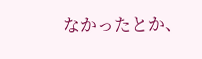なかったとか、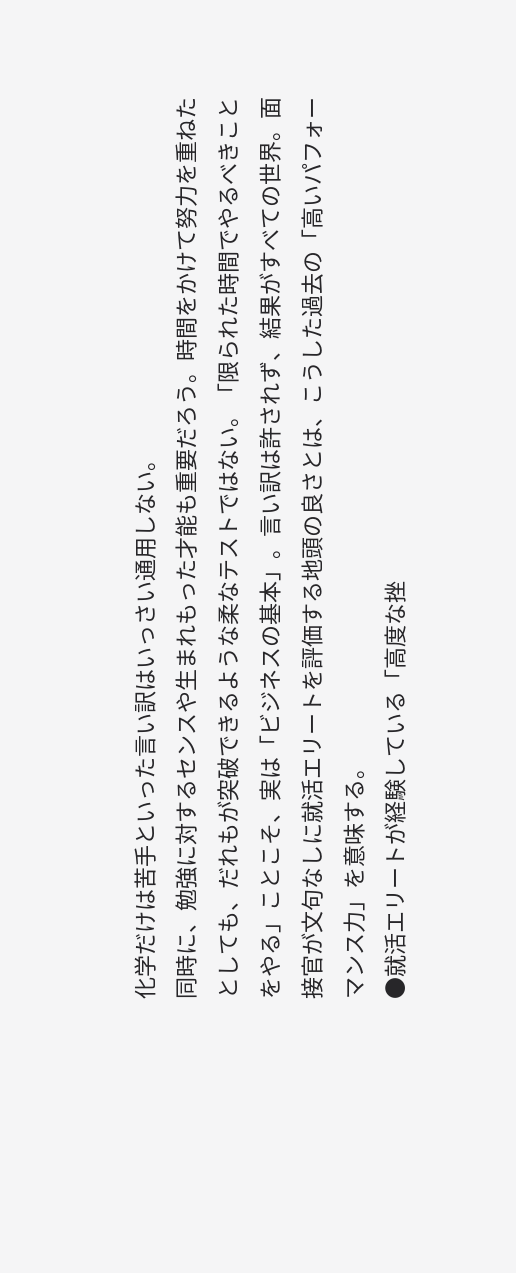化学だけは苦手といった言い訳はいっさい通用しない。
同時に、勉強に対するセンスや生まれもった才能も重要だろう。時間をかけて努力を重ねたとしても、だれもが突破できるような柔なテストではない。「限られた時間でやるべきことをやる」ことこそ、実は「ビジネスの基本」。言い訳は許されず、結果がすべての世界。面接官が文句なしに就活エリートを評価する地頭の良さとは、こうした過去の「高いパフォーマンス力」を意味する。
●就活エリートが経験している「高度な挫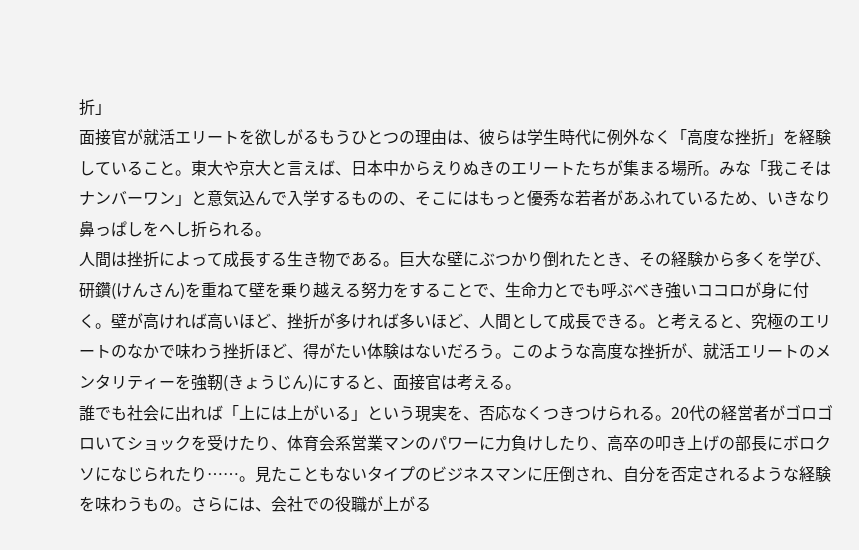折」
面接官が就活エリートを欲しがるもうひとつの理由は、彼らは学生時代に例外なく「高度な挫折」を経験していること。東大や京大と言えば、日本中からえりぬきのエリートたちが集まる場所。みな「我こそはナンバーワン」と意気込んで入学するものの、そこにはもっと優秀な若者があふれているため、いきなり鼻っぱしをへし折られる。
人間は挫折によって成長する生き物である。巨大な壁にぶつかり倒れたとき、その経験から多くを学び、研鑽(けんさん)を重ねて壁を乗り越える努力をすることで、生命力とでも呼ぶべき強いココロが身に付く。壁が高ければ高いほど、挫折が多ければ多いほど、人間として成長できる。と考えると、究極のエリートのなかで味わう挫折ほど、得がたい体験はないだろう。このような高度な挫折が、就活エリートのメンタリティーを強靭(きょうじん)にすると、面接官は考える。
誰でも社会に出れば「上には上がいる」という現実を、否応なくつきつけられる。20代の経営者がゴロゴロいてショックを受けたり、体育会系営業マンのパワーに力負けしたり、高卒の叩き上げの部長にボロクソになじられたり……。見たこともないタイプのビジネスマンに圧倒され、自分を否定されるような経験を味わうもの。さらには、会社での役職が上がる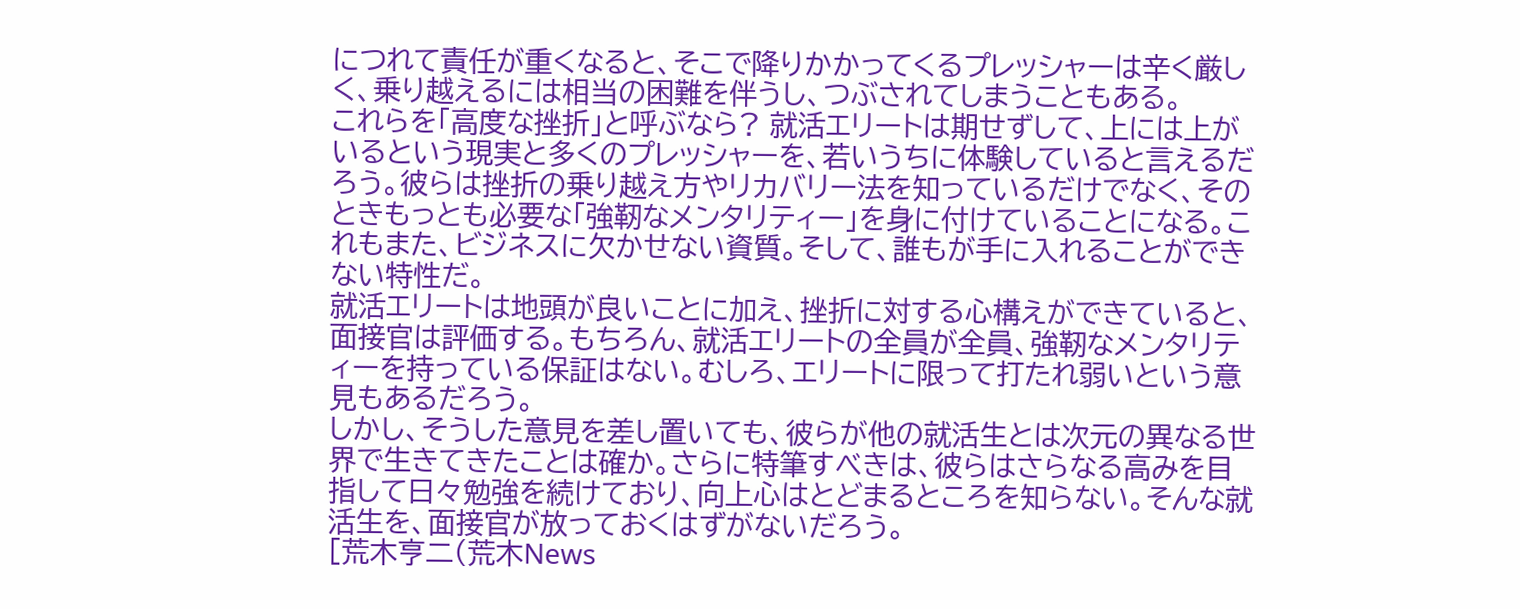につれて責任が重くなると、そこで降りかかってくるプレッシャーは辛く厳しく、乗り越えるには相当の困難を伴うし、つぶされてしまうこともある。
これらを「高度な挫折」と呼ぶなら? 就活エリートは期せずして、上には上がいるという現実と多くのプレッシャーを、若いうちに体験していると言えるだろう。彼らは挫折の乗り越え方やリカバリー法を知っているだけでなく、そのときもっとも必要な「強靭なメンタリティー」を身に付けていることになる。これもまた、ビジネスに欠かせない資質。そして、誰もが手に入れることができない特性だ。
就活エリートは地頭が良いことに加え、挫折に対する心構えができていると、面接官は評価する。もちろん、就活エリートの全員が全員、強靭なメンタリティーを持っている保証はない。むしろ、エリートに限って打たれ弱いという意見もあるだろう。
しかし、そうした意見を差し置いても、彼らが他の就活生とは次元の異なる世界で生きてきたことは確か。さらに特筆すべきは、彼らはさらなる高みを目指して日々勉強を続けており、向上心はとどまるところを知らない。そんな就活生を、面接官が放っておくはずがないだろう。
[荒木亨二(荒木News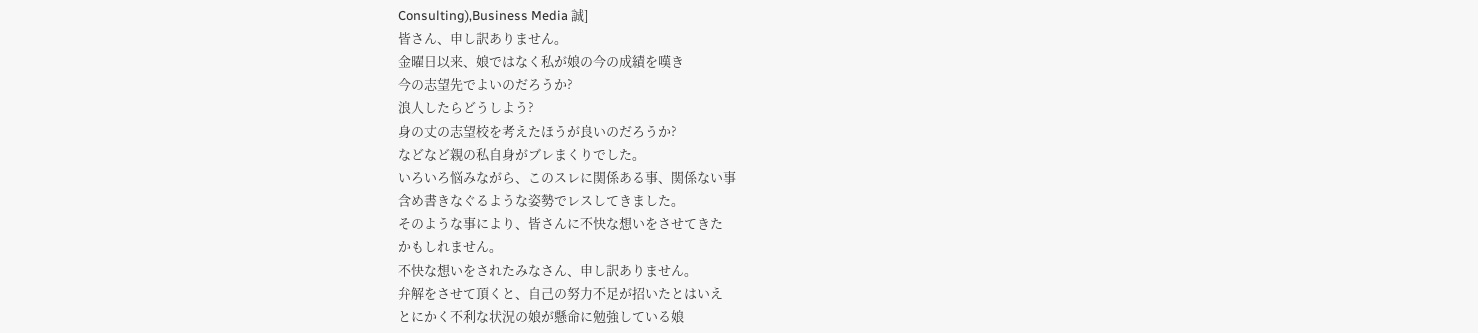Consulting),Business Media 誠]
皆さん、申し訳ありません。
金曜日以来、娘ではなく私が娘の今の成績を嘆き
今の志望先でよいのだろうか?
浪人したらどうしよう?
身の丈の志望校を考えたほうが良いのだろうか?
などなど親の私自身がブレまくりでした。
いろいろ悩みながら、このスレに関係ある事、関係ない事
含め書きなぐるような姿勢でレスしてきました。
そのような事により、皆さんに不快な想いをさせてきた
かもしれません。
不快な想いをされたみなさん、申し訳ありません。
弁解をさせて頂くと、自己の努力不足が招いたとはいえ
とにかく不利な状況の娘が懸命に勉強している娘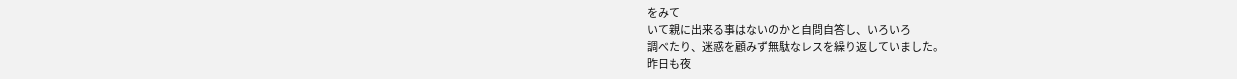をみて
いて親に出来る事はないのかと自問自答し、いろいろ
調べたり、迷惑を顧みず無駄なレスを繰り返していました。
昨日も夜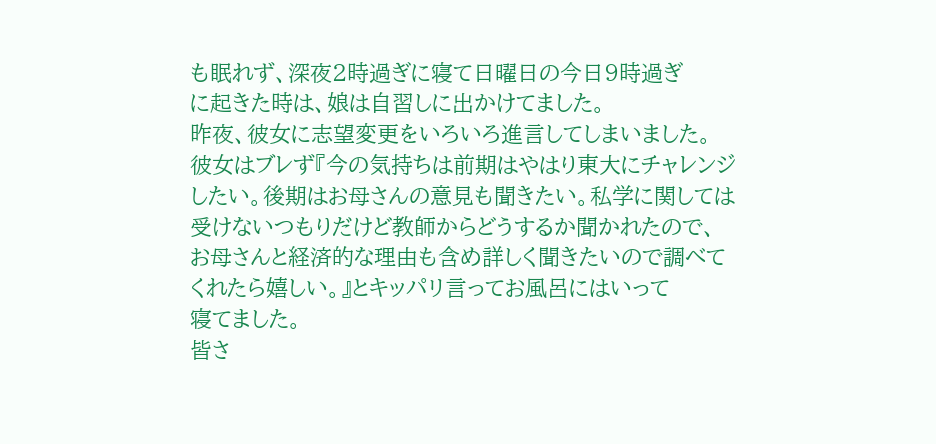も眠れず、深夜2時過ぎに寝て日曜日の今日9時過ぎ
に起きた時は、娘は自習しに出かけてました。
昨夜、彼女に志望変更をいろいろ進言してしまいました。
彼女はブレず『今の気持ちは前期はやはり東大にチャレンジ
したい。後期はお母さんの意見も聞きたい。私学に関しては
受けないつもりだけど教師からどうするか聞かれたので、
お母さんと経済的な理由も含め詳しく聞きたいので調べて
くれたら嬉しい。』とキッパリ言ってお風呂にはいって
寝てました。
皆さ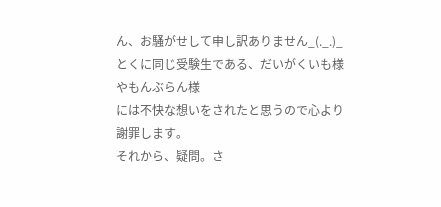ん、お騒がせして申し訳ありません_(._.)_
とくに同じ受験生である、だいがくいも様やもんぶらん様
には不快な想いをされたと思うので心より謝罪します。
それから、疑問。さ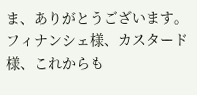ま、ありがとうございます。
フィナンシェ様、カスタード様、これからも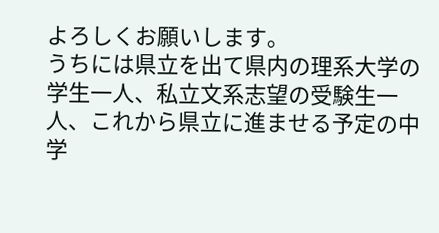よろしくお願いします。
うちには県立を出て県内の理系大学の学生一人、私立文系志望の受験生一人、これから県立に進ませる予定の中学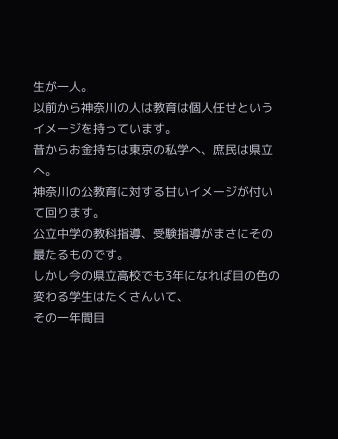生が一人。
以前から神奈川の人は教育は個人任せというイメージを持っています。
昔からお金持ちは東京の私学へ、庶民は県立へ。
神奈川の公教育に対する甘いイメージが付いて回ります。
公立中学の教科指導、受験指導がまさにその最たるものです。
しかし今の県立高校でも3年になれば目の色の変わる学生はたくさんいて、
その一年間目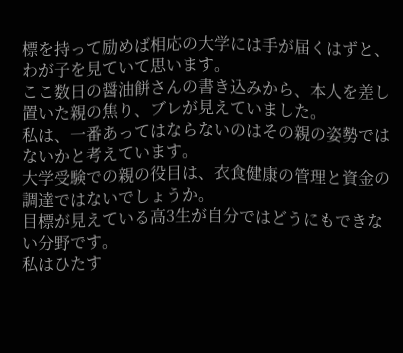標を持って励めば相応の大学には手が届くはずと、わが子を見ていて思います。
ここ数日の醤油餅さんの書き込みから、本人を差し置いた親の焦り、ブレが見えていました。
私は、一番あってはならないのはその親の姿勢ではないかと考えています。
大学受験での親の役目は、衣食健康の管理と資金の調達ではないでしょうか。
目標が見えている高3生が自分ではどうにもできない分野です。
私はひたす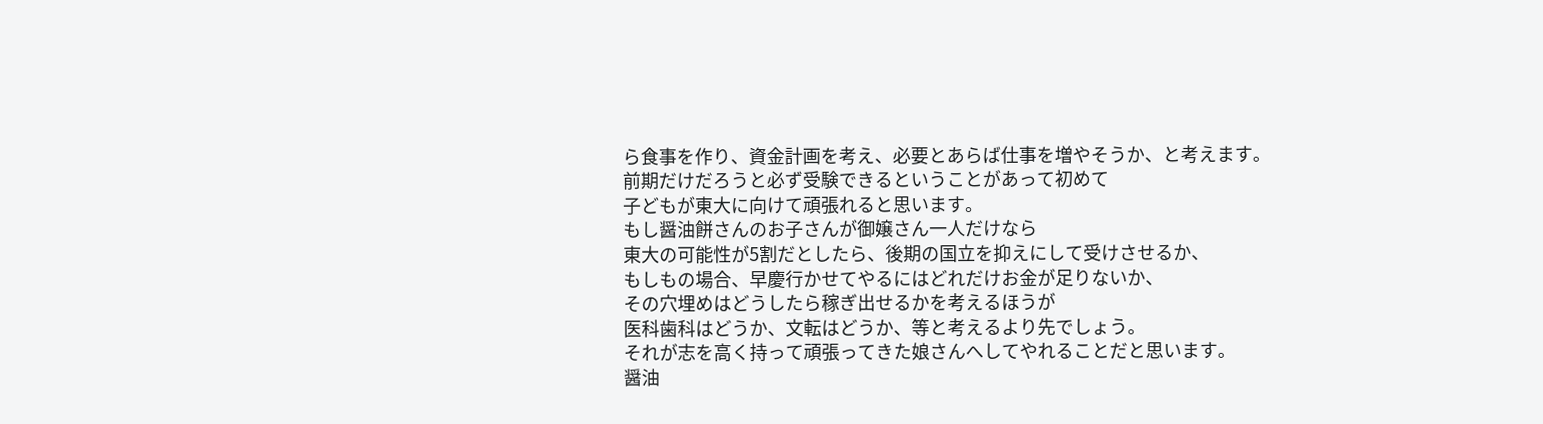ら食事を作り、資金計画を考え、必要とあらば仕事を増やそうか、と考えます。
前期だけだろうと必ず受験できるということがあって初めて
子どもが東大に向けて頑張れると思います。
もし醤油餅さんのお子さんが御嬢さん一人だけなら
東大の可能性が5割だとしたら、後期の国立を抑えにして受けさせるか、
もしもの場合、早慶行かせてやるにはどれだけお金が足りないか、
その穴埋めはどうしたら稼ぎ出せるかを考えるほうが
医科歯科はどうか、文転はどうか、等と考えるより先でしょう。
それが志を高く持って頑張ってきた娘さんへしてやれることだと思います。
醤油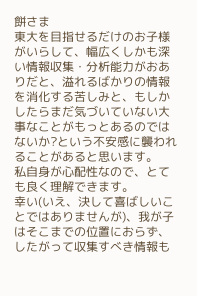餅さま
東大を目指せるだけのお子様がいらして、幅広くしかも深い情報収集・分析能力がおありだと、溢れるばかりの情報を消化する苦しみと、もしかしたらまだ気づいていない大事なことがもっとあるのではないか?という不安感に襲われることがあると思います。
私自身が心配性なので、とても良く理解できます。
幸い(いえ、決して喜ばしいことではありませんが)、我が子はそこまでの位置におらず、したがって収集すべき情報も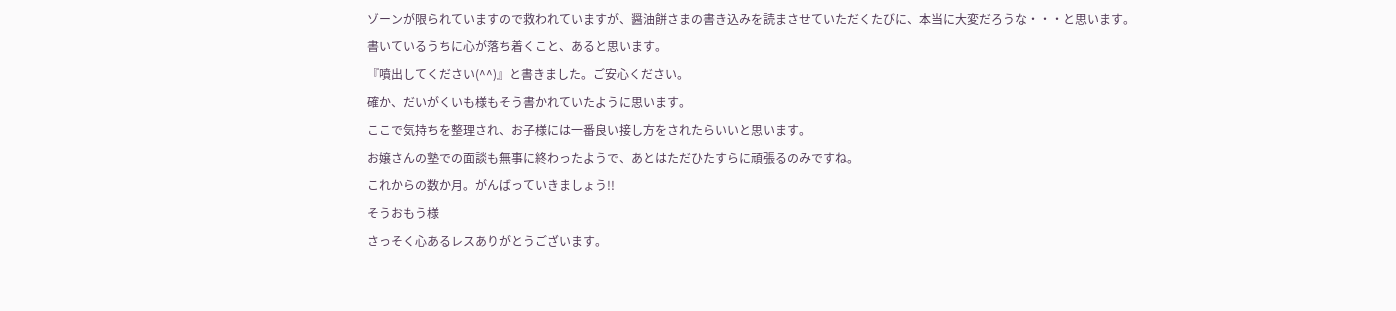ゾーンが限られていますので救われていますが、醤油餅さまの書き込みを読まさせていただくたびに、本当に大変だろうな・・・と思います。
書いているうちに心が落ち着くこと、あると思います。
『噴出してください(^^)』と書きました。ご安心ください。
確か、だいがくいも様もそう書かれていたように思います。
ここで気持ちを整理され、お子様には一番良い接し方をされたらいいと思います。
お嬢さんの塾での面談も無事に終わったようで、あとはただひたすらに頑張るのみですね。
これからの数か月。がんばっていきましょう!!
そうおもう様
さっそく心あるレスありがとうございます。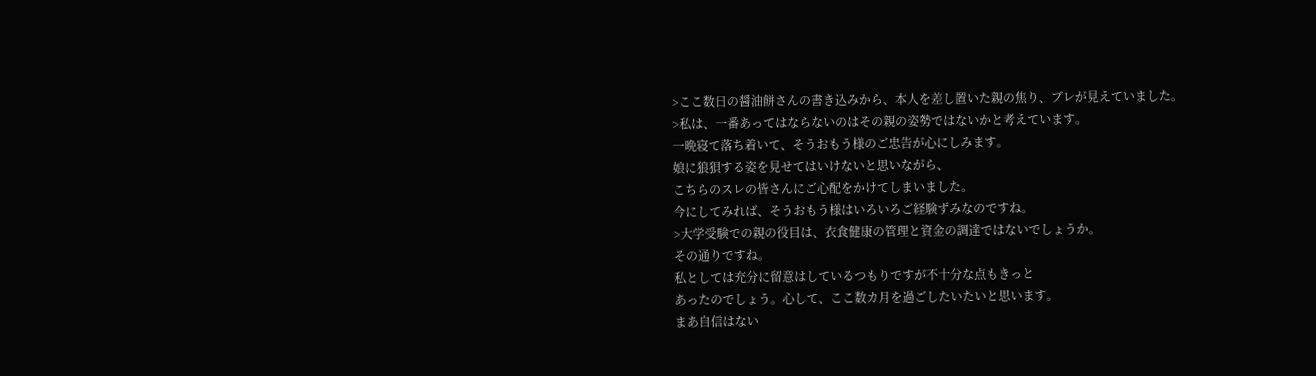>ここ数日の醤油餅さんの書き込みから、本人を差し置いた親の焦り、ブレが見えていました。
>私は、一番あってはならないのはその親の姿勢ではないかと考えています。
一晩寝て落ち着いて、そうおもう様のご忠告が心にしみます。
娘に狼狽する姿を見せてはいけないと思いながら、
こちらのスレの皆さんにご心配をかけてしまいました。
今にしてみれば、そうおもう様はいろいろご経験ずみなのですね。
>大学受験での親の役目は、衣食健康の管理と資金の調達ではないでしょうか。
その通りですね。
私としては充分に留意はしているつもりですが不十分な点もきっと
あったのでしょう。心して、ここ数カ月を過ごしたいたいと思います。
まあ自信はない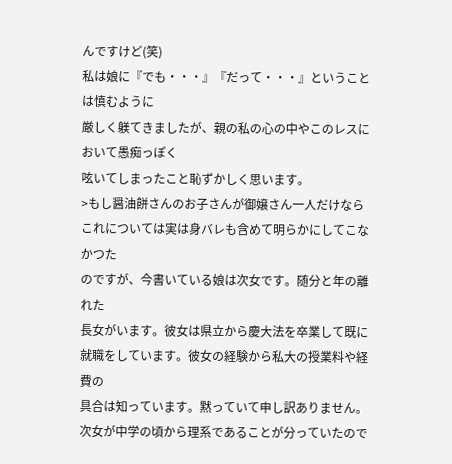んですけど(笑)
私は娘に『でも・・・』『だって・・・』ということは慎むように
厳しく躾てきましたが、親の私の心の中やこのレスにおいて愚痴っぽく
呟いてしまったこと恥ずかしく思います。
>もし醤油餅さんのお子さんが御嬢さん一人だけなら
これについては実は身バレも含めて明らかにしてこなかつた
のですが、今書いている娘は次女です。随分と年の離れた
長女がいます。彼女は県立から慶大法を卒業して既に
就職をしています。彼女の経験から私大の授業料や経費の
具合は知っています。黙っていて申し訳ありません。
次女が中学の頃から理系であることが分っていたので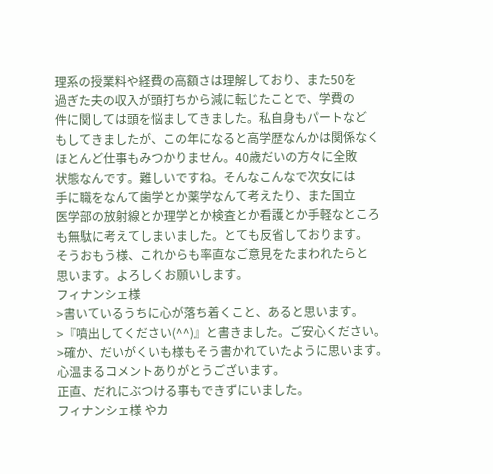理系の授業料や経費の高額さは理解しており、また50を
過ぎた夫の収入が頭打ちから減に転じたことで、学費の
件に関しては頭を悩ましてきました。私自身もパートなど
もしてきましたが、この年になると高学歴なんかは関係なく
ほとんど仕事もみつかりません。40歳だいの方々に全敗
状態なんです。難しいですね。そんなこんなで次女には
手に職をなんて歯学とか薬学なんて考えたり、また国立
医学部の放射線とか理学とか検査とか看護とか手軽なところ
も無駄に考えてしまいました。とても反省しております。
そうおもう様、これからも率直なご意見をたまわれたらと
思います。よろしくお願いします。
フィナンシェ様
>書いているうちに心が落ち着くこと、あると思います。
>『噴出してください(^^)』と書きました。ご安心ください。
>確か、だいがくいも様もそう書かれていたように思います。
心温まるコメントありがとうございます。
正直、だれにぶつける事もできずにいました。
フィナンシェ様 やカ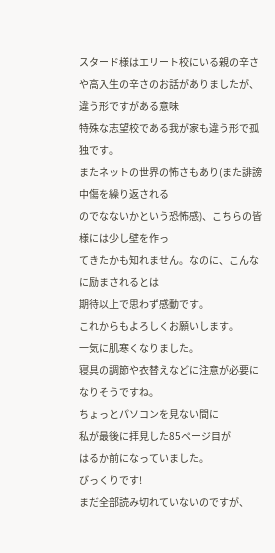スタード様はエリート校にいる親の辛さ
や高入生の辛さのお話がありましたが、違う形ですがある意味
特殊な志望校である我が家も違う形で孤独です。
またネットの世界の怖さもあり(また誹謗中傷を繰り返される
のでなないかという恐怖感)、こちらの皆様には少し壁を作っ
てきたかも知れません。なのに、こんなに励まされるとは
期待以上で思わず感動です。
これからもよろしくお願いします。
一気に肌寒くなりました。
寝具の調節や衣替えなどに注意が必要になりそうですね。
ちょっとパソコンを見ない間に
私が最後に拝見した85ページ目が
はるか前になっていました。
びっくりです!
まだ全部読み切れていないのですが、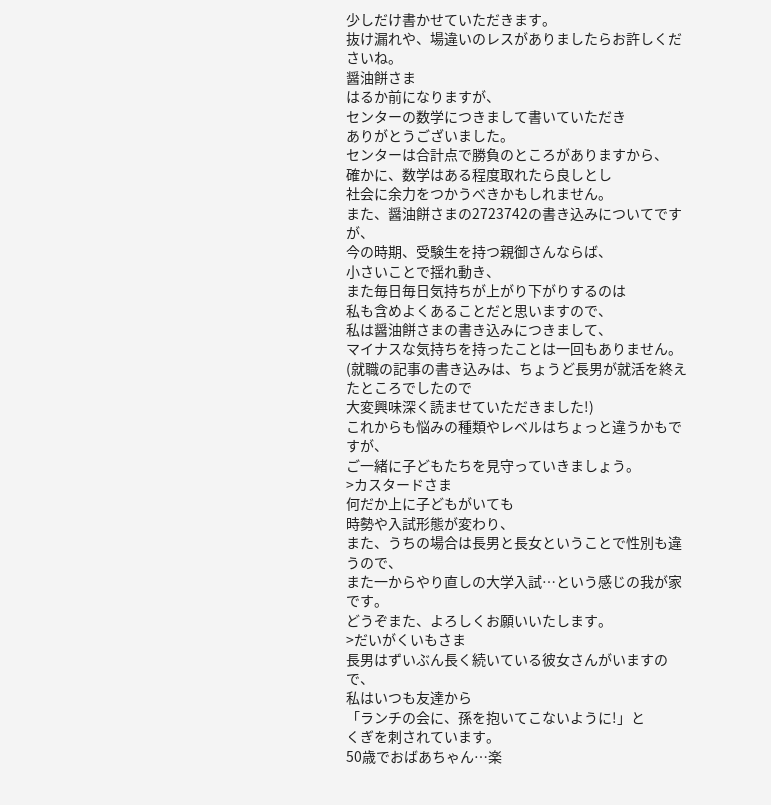少しだけ書かせていただきます。
抜け漏れや、場違いのレスがありましたらお許しくださいね。
醤油餅さま
はるか前になりますが、
センターの数学につきまして書いていただき
ありがとうございました。
センターは合計点で勝負のところがありますから、
確かに、数学はある程度取れたら良しとし
社会に余力をつかうべきかもしれません。
また、醤油餅さまの2723742の書き込みについてですが、
今の時期、受験生を持つ親御さんならば、
小さいことで揺れ動き、
また毎日毎日気持ちが上がり下がりするのは
私も含めよくあることだと思いますので、
私は醤油餅さまの書き込みにつきまして、
マイナスな気持ちを持ったことは一回もありません。
(就職の記事の書き込みは、ちょうど長男が就活を終えたところでしたので
大変興味深く読ませていただきました!)
これからも悩みの種類やレベルはちょっと違うかもですが、
ご一緒に子どもたちを見守っていきましょう。
>カスタードさま
何だか上に子どもがいても
時勢や入試形態が変わり、
また、うちの場合は長男と長女ということで性別も違うので、
また一からやり直しの大学入試…という感じの我が家です。
どうぞまた、よろしくお願いいたします。
>だいがくいもさま
長男はずいぶん長く続いている彼女さんがいますので、
私はいつも友達から
「ランチの会に、孫を抱いてこないように!」と
くぎを刺されています。
50歳でおばあちゃん…楽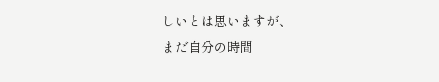しいとは思いますが、
まだ自分の時間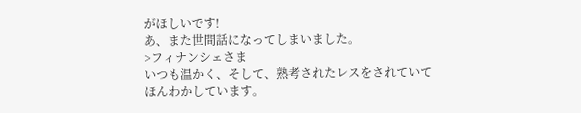がほしいです!
あ、また世間話になってしまいました。
>フィナンシェさま
いつも温かく、そして、熟考されたレスをされていて
ほんわかしています。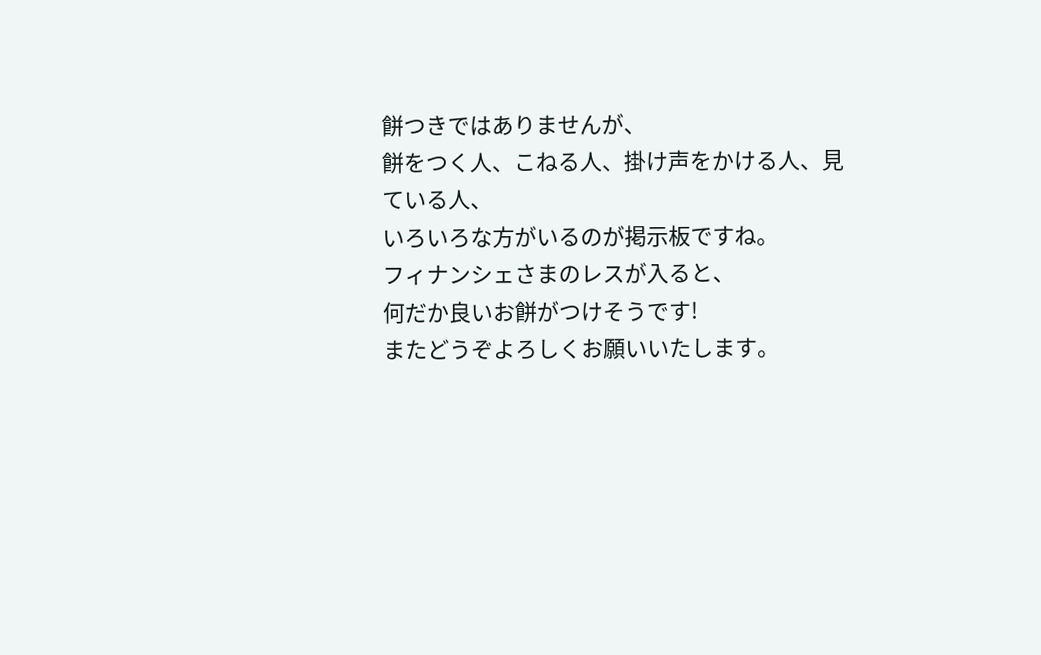餅つきではありませんが、
餅をつく人、こねる人、掛け声をかける人、見ている人、
いろいろな方がいるのが掲示板ですね。
フィナンシェさまのレスが入ると、
何だか良いお餅がつけそうです!
またどうぞよろしくお願いいたします。